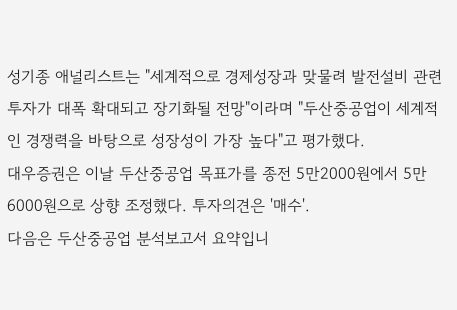성기종 애널리스트는 "세계적으로 경제성장과 맞물려 발전설비 관련 투자가 대폭 확대되고 장기화될 전망"이라며 "두산중공업이 세계적인 경쟁력을 바탕으로 성장성이 가장 높다"고 평가했다.
대우증권은 이날 두산중공업 목표가를 종전 5만2000원에서 5만6000원으로 상향 조정했다. 투자의견은 '매수'.
다음은 두산중공업 분석보고서 요약입니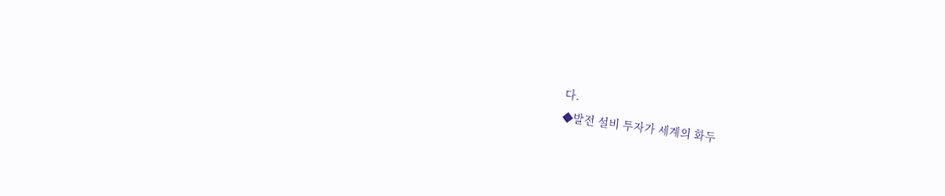다.
◆발전 설비 투자가 세계의 화두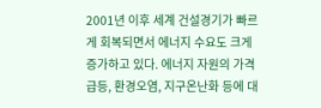2001년 이후 세계 건설경기가 빠르게 회복되면서 에너지 수요도 크게 증가하고 있다. 에너지 자원의 가격 급등, 환경오염, 지구온난화 등에 대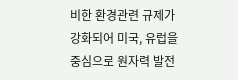비한 환경관련 규제가 강화되어 미국, 유럽을 중심으로 원자력 발전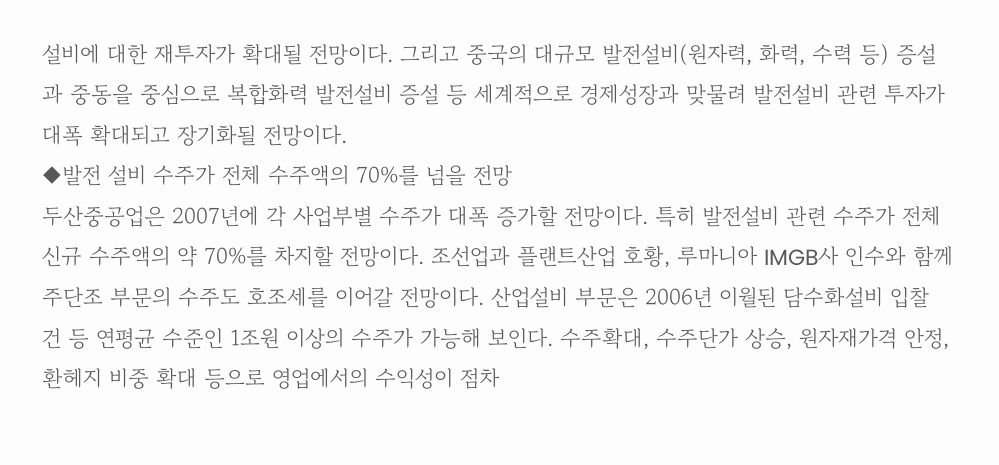설비에 대한 재투자가 확대될 전망이다. 그리고 중국의 대규모 발전설비(원자력, 화력, 수력 등) 증설과 중동을 중심으로 복합화력 발전설비 증설 등 세계적으로 경제성장과 맞물려 발전설비 관련 투자가 대폭 확대되고 장기화될 전망이다.
◆발전 설비 수주가 전체 수주액의 70%를 넘을 전망
두산중공업은 2007년에 각 사업부별 수주가 대폭 증가할 전망이다. 특히 발전설비 관련 수주가 전체 신규 수주액의 약 70%를 차지할 전망이다. 조선업과 플랜트산업 호황, 루마니아 IMGB사 인수와 함께 주단조 부문의 수주도 호조세를 이어갈 전망이다. 산업설비 부문은 2006년 이월된 담수화설비 입찰 건 등 연평균 수준인 1조원 이상의 수주가 가능해 보인다. 수주확대, 수주단가 상승, 원자재가격 안정, 환헤지 비중 확대 등으로 영업에서의 수익성이 점차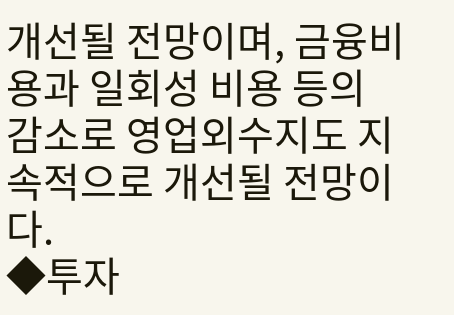개선될 전망이며, 금융비용과 일회성 비용 등의 감소로 영업외수지도 지속적으로 개선될 전망이다.
◆투자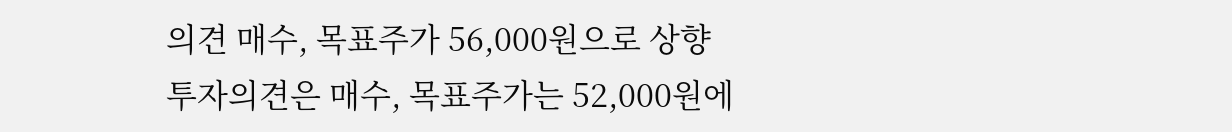의견 매수, 목표주가 56,000원으로 상향
투자의견은 매수, 목표주가는 52,000원에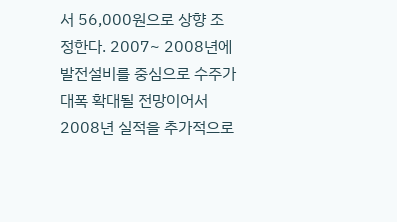서 56,000원으로 상향 조정한다. 2007~ 2008년에 발전설비를 중심으로 수주가 대폭 확대될 전망이어서 2008년 실적을 추가적으로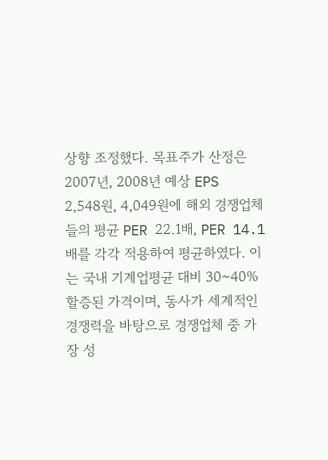상향 조정했다. 목표주가 산정은 2007년, 2008년 예상 EPS 2,548원, 4,049원에 해외 경쟁업체들의 평균 PER 22.1배, PER 14.1배를 각각 적용하여 평균하였다. 이는 국내 기계업평균 대비 30~40% 할증된 가격이며, 동사가 세계적인 경쟁력을 바탕으로 경쟁업체 중 가장 성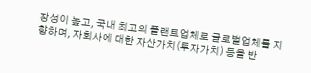장성이 높고, 국내 최고의 플랜트업체로 글로벌업체를 지향하며, 자회사에 대한 자산가치(투자가치) 등을 반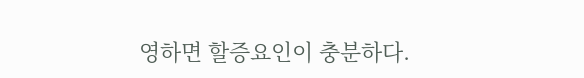영하면 할증요인이 충분하다.